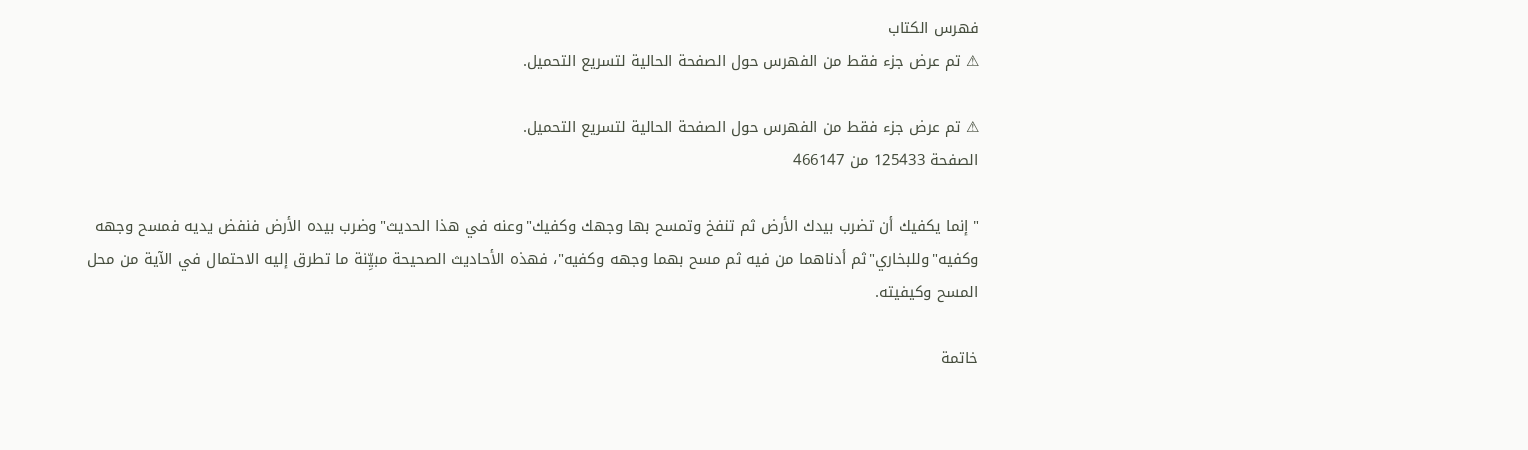فهرس الكتاب
⚠ تم عرض جزء فقط من الفهرس حول الصفحة الحالية لتسريع التحميل.

⚠ تم عرض جزء فقط من الفهرس حول الصفحة الحالية لتسريع التحميل.
الصفحة 125433 من 466147

"إنما يكفيك أن تضرب بيدك الأرض ثم تنفخ وتمسح بها وجهك وكفيك"وعنه في هذا الحديث"وضرب بيده الأرض فنفض يديه فمسح وجهه وكفيه"وللبخاري"ثم أدناهما من فيه ثم مسح بهما وجهه وكفيه"، فهذه الأحاديث الصحيحة مبيِّنة ما تطرق إليه الاحتمال في الآية من محل المسح وكيفيته.

خاتمة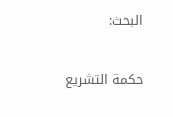البحث:

حكمة التشريع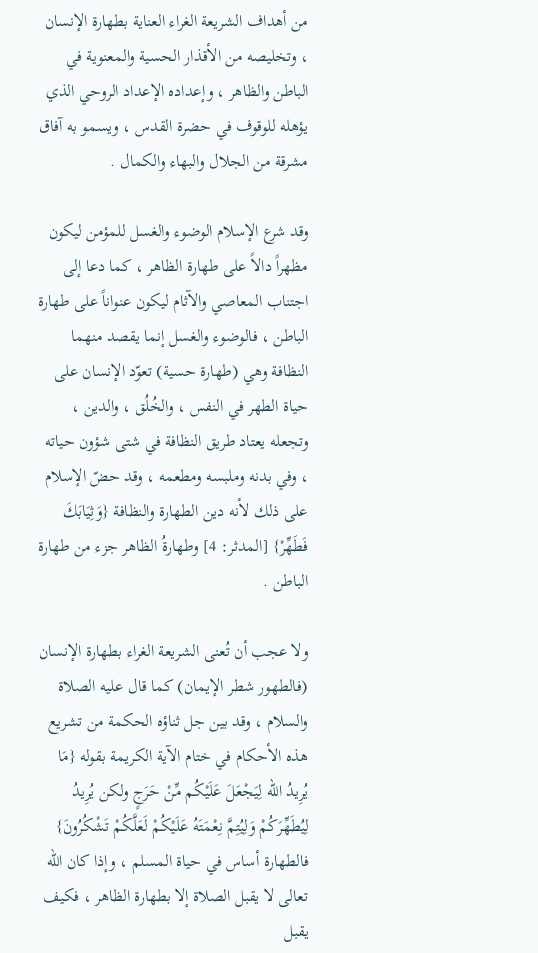من أهداف الشريعة الغراء العناية بطهارة الإنسان ، وتخليصه من الأقذار الحسية والمعنوية في الباطن والظاهر ، وإعداده الإعداد الروحي الذي يؤهله للوقوف في حضرة القدس ، ويسمو به آفاق مشرقة من الجلال والبهاء والكمال .

وقد شرع الإسلام الوضوء والغسل للمؤمن ليكون مظهراً دالاً على طهارة الظاهر ، كما دعا إلى اجتناب المعاصي والآثام ليكون عنواناً على طهارة الباطن ، فالوضوء والغسل إنما يقصد منهما النظافة وهي (طهارة حسية) تعوّد الإنسان على حياة الطهر في النفس ، والخُلُق ، والدين ، وتجعله يعتاد طريق النظافة في شتى شؤون حياته ، وفي بدنه وملبسه ومطعمه ، وقد حضّ الإسلام على ذلك لأنه دين الطهارة والنظافة {وَثِيَابَكَ فَطَهِّرْ} [المدثر: 4] وطهارةُ الظاهر جزء من طهارة الباطن .

ولا عجب أن تُعنى الشريعة الغراء بطهارة الإنسان (فالطهور شطر الإيمان) كما قال عليه الصلاة والسلام ، وقد بين جل ثناؤه الحكمة من تشريع هذه الأحكام في ختام الآية الكريمة بقوله {مَا يُرِيدُ الله لِيَجْعَلَ عَلَيْكُم مِّنْ حَرَجٍ ولكن يُرِيدُ لِيُطَهِّرَكُمْ وَلِيُتِمَّ نِعْمَتَهُ عَلَيْكُمْ لَعَلَّكُمْ تَشْكُرُونَ} فالطهارة أساس في حياة المسلم ، وإذا كان الله تعالى لا يقبل الصلاة إلا بطهارة الظاهر ، فكيف يقبل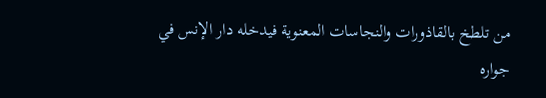من تلطخ بالقاذورات والنجاسات المعنوية فيدخله دار الإنس في جواره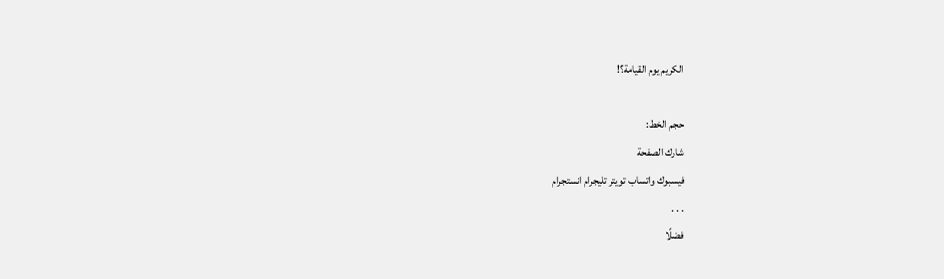الكريم يوم القيامة؟!

حجم الخط:
شارك الصفحة
فيسبوك واتساب تويتر تليجرام انستجرام
. . .
فضلًا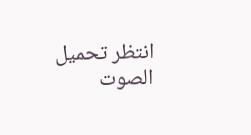انتظر تحميل الصوت